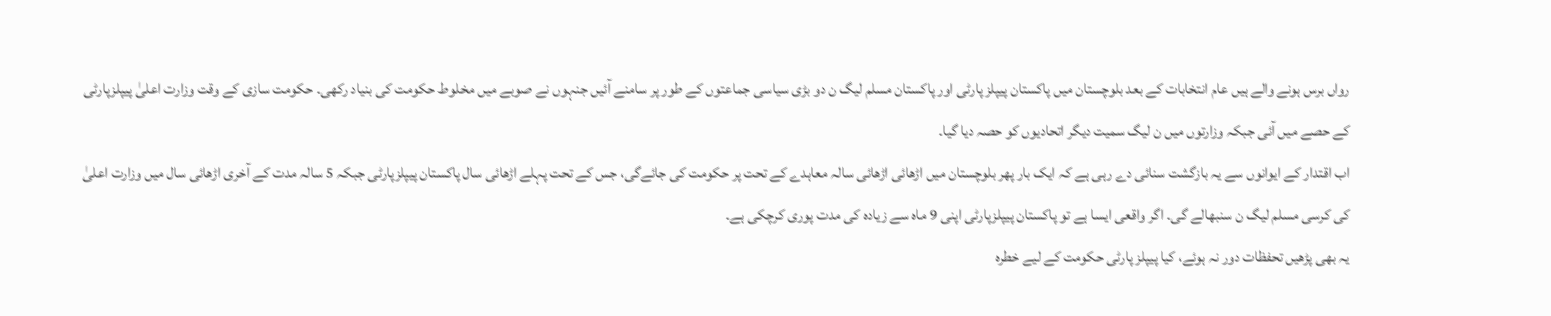رواں برس ہونے والے ہیں عام انتخابات کے بعد بلوچستان میں پاکستان پیپلز پارٹی اور پاکستان مسلم لیگ ن دو بڑی سیاسی جماعتوں کے طور پر سامنے آئیں جنہوں نے صوبے میں مخلوط حکومت کی بنیاد رکھی۔ حکومت سازی کے وقت وزارت اعلیٰ پیپلزپارٹی کے حصے میں آئی جبکہ وزارتوں میں ن لیگ سمیت دیگر اتحادیوں کو حصہ دیا گیا۔
اب اقتدار کے ایوانوں سے یہ بازگشت سنائی دے رہی ہے کہ ایک بار پھر بلوچستان میں اڑھائی اڑھائی سالہ معاہدے کے تحت پر حکومت کی جائےگی، جس کے تحت پہلے اڑھائی سال پاکستان پیپلزپارٹی جبکہ 5 سالہ مدت کے آخری اڑھائی سال میں وزارت اعلیٰ کی کرسی مسلم لیگ ن سنبھالے گی۔ اگر واقعی ایسا ہے تو پاکستان پیپلزپارٹی اپنی 9 ماہ سے زیادہ کی مدت پوری کرچکی ہے۔
یہ بھی پڑھیں تحفظات دور نہ ہوئے، کیا پیپلز پارٹی حکومت کے لیے خطرہ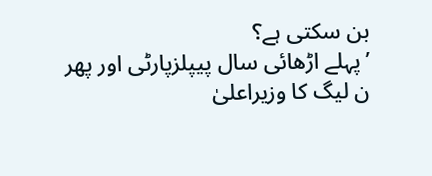بن سکتی ہے؟
’پہلے اڑھائی سال پیپلزپارٹی اور پھر ن لیگ کا وزیراعلیٰ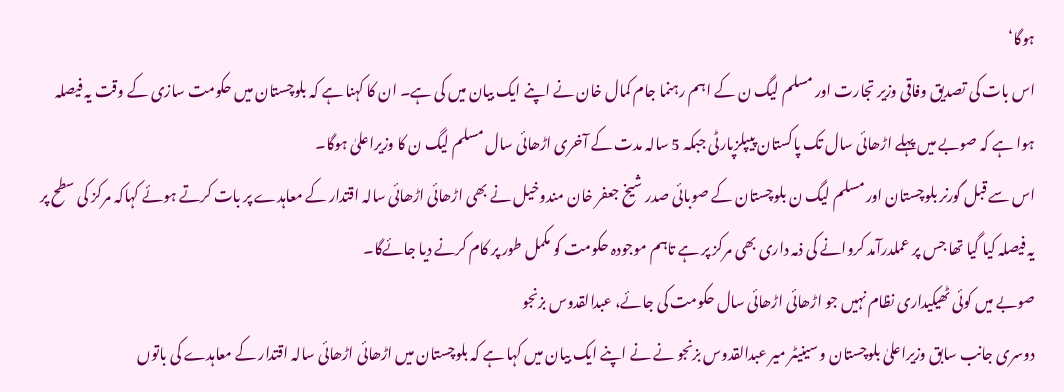ہوگا‘
اس بات کی تصدیق وفاقی وزیر تجارت اور مسلم لیگ ن کے اہم رہنما جام کمال خان نے اپنے ایک بیان میں کی ہے۔ ان کا کہنا ہے کہ بلوچستان میں حکومت سازی کے وقت یہ فیصلہ ہوا ہے کہ صوبے میں پہلے اڑھائی سال تک پاکستان پیپلزپارٹی جبکہ 5 سالہ مدت کے آخری اڑھائی سال مسلم لیگ ن کا وزیراعلیٰ ہوگا۔
اس سے قبل گورنر بلوچستان اور مسلم لیگ ن بلوچستان کے صوبائی صدر شیخ جعفر خان مندوخیل نے بھی اڑھائی اڑھائی سالہ اقتدار کے معاہدے پر بات کرتے ہوئے کہاکہ مرکز کی سطح پر یہ فیصلہ کیا گیا تھا جس پر عملدرآمد کروانے کی ذمہ داری بھی مرکز پر ہے تاہم موجودہ حکومت کو مکمل طور پر کام کرنے دیا جائےگا۔
صوبے میں کوئی ٹھیکیداری نظام نہیں جو اڑھائی اڑھائی سال حکومت کی جائے، عبدالقدوس بزنجو
دوسری جانب سابق وزیراعلیٰ بلوچستان و سینیٹر میر عبدالقدوس بزنجو نے نے اپنے ایک بیان میں کہا ہے کہ بلوچستان میں اڑھائی اڑھائی سالہ اقتدار کے معاہدے کی باتوں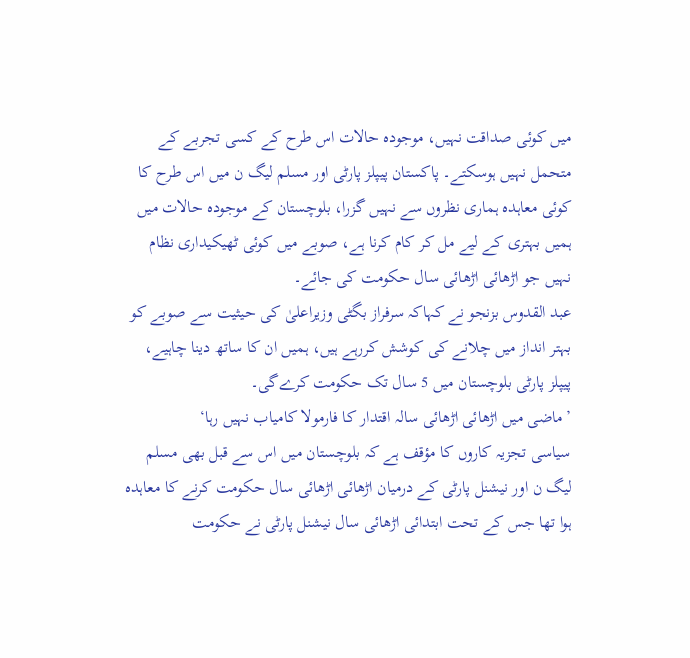میں کوئی صداقت نہیں، موجودہ حالات اس طرح کے کسی تجربے کے متحمل نہیں ہوسکتے۔ پاکستان پیپلز پارٹی اور مسلم لیگ ن میں اس طرح کا کوئی معاہدہ ہماری نظروں سے نہیں گزرا، بلوچستان کے موجودہ حالات میں ہمیں بہتری کے لیے مل کر کام کرنا ہے، صوبے میں کوئی ٹھیکیداری نظام نہیں جو اڑھائی اڑھائی سال حکومت کی جائے۔
عبد القدوس بزنجو نے کہاکہ سرفراز بگٹی وزیراعلیٰ کی حیثیت سے صوبے کو بہتر انداز میں چلانے کی کوشش کررہے ہیں، ہمیں ان کا ساتھ دینا چاہیے، پیپلز پارٹی بلوچستان میں 5 سال تک حکومت کرےگی۔
’ماضی میں اڑھائی اڑھائی سالہ اقتدار کا فارمولا کامیاب نہیں رہا‘
سیاسی تجزیہ کاروں کا مؤقف ہے کہ بلوچستان میں اس سے قبل بھی مسلم لیگ ن اور نیشنل پارٹی کے درمیان اڑھائی اڑھائی سال حکومت کرنے کا معاہدہ ہوا تھا جس کے تحت ابتدائی اڑھائی سال نیشنل پارٹی نے حکومت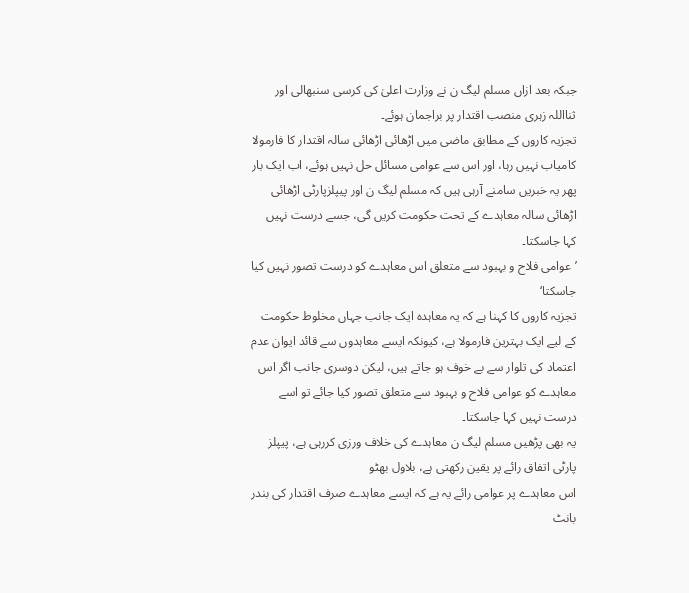جبکہ بعد ازاں مسلم لیگ ن نے وزارت اعلیٰ کی کرسی سنبھالی اور ثنااللہ زہری منصب اقتدار پر براجمان ہوئے۔
تجزیہ کاروں کے مطابق ماضی میں اڑھائی اڑھائی سالہ اقتدار کا فارمولا کامیاب نہیں رہا، اور اس سے عوامی مسائل حل نہیں ہوئے، اب ایک بار پھر یہ خبریں سامنے آرہی ہیں کہ مسلم لیگ ن اور پیپلزپارٹی اڑھائی اڑھائی سالہ معاہدے کے تحت حکومت کریں گی، جسے درست نہیں کہا جاسکتا۔
’عوامی فلاح و بہبود سے متعلق اس معاہدے کو درست تصور نہیں کیا جاسکتا‘
تجزیہ کاروں کا کہنا ہے کہ یہ معاہدہ ایک جانب جہاں مخلوط حکومت کے لیے ایک بہترین فارمولا ہے، کیونکہ ایسے معاہدوں سے قائد ایوان عدم اعتماد کی تلوار سے بے خوف ہو جاتے ہیں، لیکن دوسری جانب اگر اس معاہدے کو عوامی فلاح و بہبود سے متعلق تصور کیا جائے تو اسے درست نہیں کہا جاسکتا۔
یہ بھی پڑھیں مسلم لیگ ن معاہدے کی خلاف ورزی کررہی ہے، پیپلز پارٹی اتفاق رائے پر یقین رکھتی ہے، بلاول بھٹو
اس معاہدے پر عوامی رائے یہ ہے کہ ایسے معاہدے صرف اقتدار کی بندر بانٹ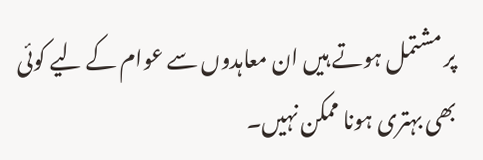پر مشتمل ہوتے ہیں ان معاہدوں سے عوام کے لیے کوئی بھی بہتری ہونا ممکن نہیں۔